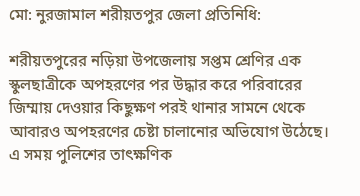মো: নুরজামাল শরীয়তপুর জেলা প্রতিনিধি:

শরীয়তপুরের নড়িয়া উপজেলায় সপ্তম শ্রেণির এক স্কুলছাত্রীকে অপহরণের পর উদ্ধার করে পরিবারের জিম্মায় দেওয়ার কিছুক্ষণ পরই থানার সামনে থেকে আবারও অপহরণের চেষ্টা চালানোর অভিযোগ উঠেছে। এ সময় পুলিশের তাৎক্ষণিক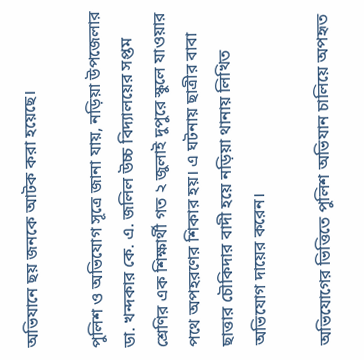অভিযানে ছয় জনকে আটক করা হয়েছে।

পুলিশ ও অভিযোগ সূত্রে জানা যায়, নড়িয়া উপজেলার ডা. খন্দকার কে. এ. জলিল উচ্চ বিদ্যালয়ের সপ্তম শ্রেণির এক শিক্ষার্থী গত ২ জুলাই দুপুরে স্কুলে যাওয়ার পথে অপহরণের শিকার হয়। এ ঘটনায় ছাত্রীর বাবা ছাত্তার চৌকিদার বাদী হয়ে নড়িয়া থানায় লিখিত অভিযোগ দায়ের করেন।

অভিযোগের ভিত্তিতে পুলিশ অভিযান চালিয়ে অপহৃত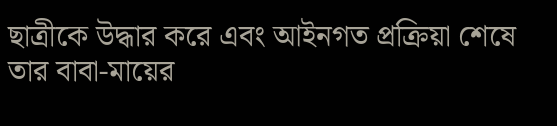ছাত্রীকে উদ্ধার করে এবং আইনগত প্রক্রিয়া শেষে তার বাবা-মায়ের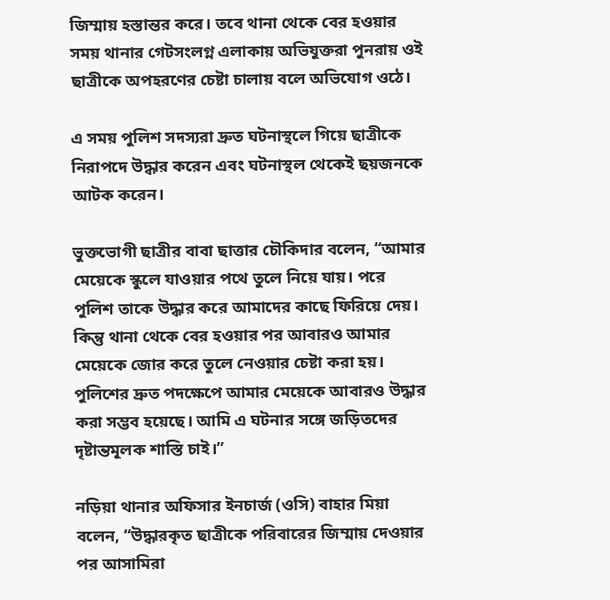জিম্মায় হস্তান্তর করে। তবে থানা থেকে বের হওয়ার সময় থানার গেটসংলগ্ন এলাকায় অভিযুক্তরা পুনরায় ওই ছাত্রীকে অপহরণের চেষ্টা চালায় বলে অভিযোগ ওঠে।

এ সময় পুলিশ সদস্যরা দ্রুত ঘটনাস্থলে গিয়ে ছাত্রীকে নিরাপদে উদ্ধার করেন এবং ঘটনাস্থল থেকেই ছয়জনকে আটক করেন।

ভুক্তভোগী ছাত্রীর বাবা ছাত্তার চৌকিদার বলেন, “আমার মেয়েকে স্কুলে যাওয়ার পথে তুলে নিয়ে যায়। পরে পুলিশ তাকে উদ্ধার করে আমাদের কাছে ফিরিয়ে দেয়। কিন্তু থানা থেকে বের হওয়ার পর আবারও আমার মেয়েকে জোর করে তুলে নেওয়ার চেষ্টা করা হয়। পুলিশের দ্রুত পদক্ষেপে আমার মেয়েকে আবারও উদ্ধার করা সম্ভব হয়েছে। আমি এ ঘটনার সঙ্গে জড়িতদের দৃষ্টান্তমূলক শাস্তি চাই।”

নড়িয়া থানার অফিসার ইনচার্জ (ওসি) বাহার মিয়া বলেন, “উদ্ধারকৃত ছাত্রীকে পরিবারের জিম্মায় দেওয়ার পর আসামিরা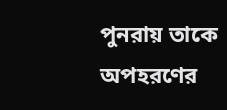পুনরায় তাকে অপহরণের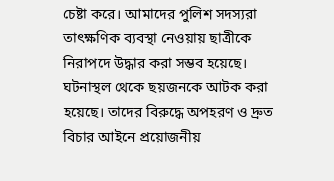চেষ্টা করে। আমাদের পুলিশ সদস্যরা তাৎক্ষণিক ব্যবস্থা নেওয়ায় ছাত্রীকে নিরাপদে উদ্ধার করা সম্ভব হয়েছে। ঘটনাস্থল থেকে ছয়জনকে আটক করা হয়েছে। তাদের বিরুদ্ধে অপহরণ ও দ্রুত বিচার আইনে প্রয়োজনীয়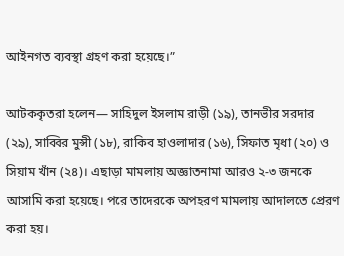আইনগত ব্যবস্থা গ্রহণ করা হয়েছে।”

আটককৃতরা হলেন— সাহিদুল ইসলাম রাড়ী (১৯), তানভীর সরদার (২৯), সাব্বির মুন্সী (১৮), রাকিব হাওলাদার (১৬), সিফাত মৃধা (২০) ও সিয়াম খাঁন (২৪)। এছাড়া মামলায় অজ্ঞাতনামা আরও ২-৩ জনকে আসামি করা হয়েছে। পরে তাদেরকে অপহরণ মামলায় আদালতে প্রেরণ করা হয়।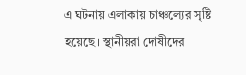এ ঘটনায় এলাকায় চাঞ্চল্যের সৃষ্টি হয়েছে। স্থানীয়রা দোষীদের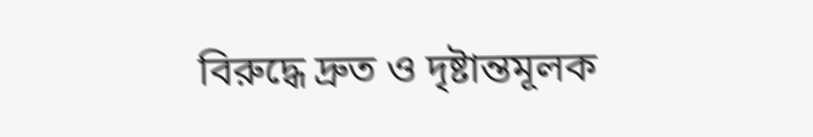বিরুদ্ধে দ্রুত ও দৃষ্টান্তমূলক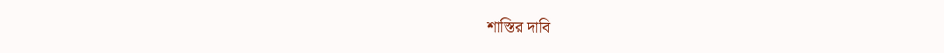শাস্তির দাবি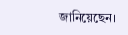জানিয়েছেন।